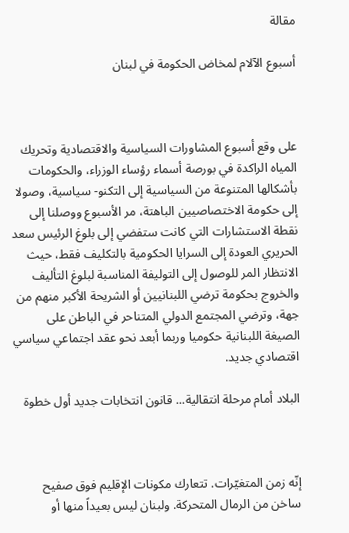مقالة

أسبوع الآلام لمخاض الحكومة في لبنان



على وقع أسبوع المشاورات السياسية والاقتصادية وتحريك المياه الراكدة في بورصة أسماء رؤساء الوزراء، والحكومات بأشكالها المتنوعة من السياسية إلى التكنو- سياسية، وصولا إلى حكومة الاختصاصيين الباهتة، مر الأسبوع ووصلنا إلى نقطة الاستشارات التي كانت ستفضي إلى بلوغ الرئيس سعد الحريري العودة إلى السرايا الحكومية بالتكليف فقط، حيث الانتظار المر للوصول إلى التوليفة المناسبة لبلوغ التأليف والخروج بحكومة ترضي اللبنانيين أو الشريحة الأكبر منهم من جهة، وترضي المجتمع الدولي المتناحر في الباطن على الصيغة اللبنانية حكوميا وربما أبعد نحو عقد اجتماعي سياسي اقتصادي جديد.

البلاد أمام مرحلة انتقالية... قانون انتخابات جديد أول خطوة



إنّه زمن المتغيّرات. تتعارك مكونات الإقليم فوق صفيح ساخن من الرمال المتحركة. ولبنان ليس بعيداً منها أو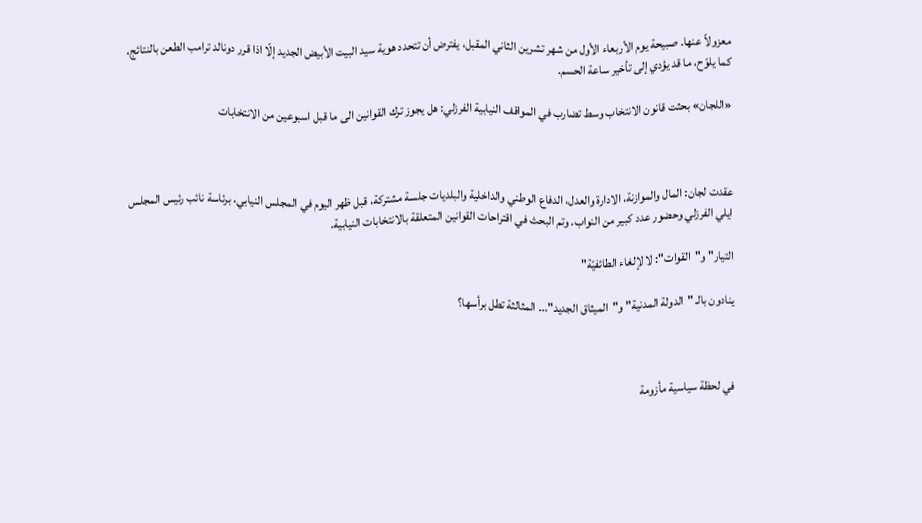معزولاً عنها. صبيحة يوم الأربعاء الأول من شهر تشرين الثاني المقبل، يفترض أن تتحدد هوية سيد البيت الأبيض الجديد إلّا اذا قرر دونالد ترامب الطعن بالنتائج، كما يلوّح، ما قد يؤدي إلى تأخير ساعة الحسم.

«اللجان» بحثت قانون الانتخاب وسط تضارب في المواقف النيابية الفرزلي: هل يجوز ترك القوانين الى ما قبل اسبوعين من الانتخابات



عقدت لجان: المال والموازنة، الادارة والعدل، الدفاع الوطني والداخلية والبلديات جلسة مشتركة، قبل ظهر اليوم في المجلس النيابي، برئاسة نائب رئيس المجلس ايلي الفرزلي وحضور عدد كبير من النواب. وتم البحث في اقتراحات القوانين المتعلقة بالانتخابات النيابية.

التيار" و"القوات": لا لإلغاء الطائفيّة"

ينادون بالـ "الدولة المدنية" و"الميثاق الجديد"... المثالثة تطل برأسها؟



في لحظة سياسية مأزومة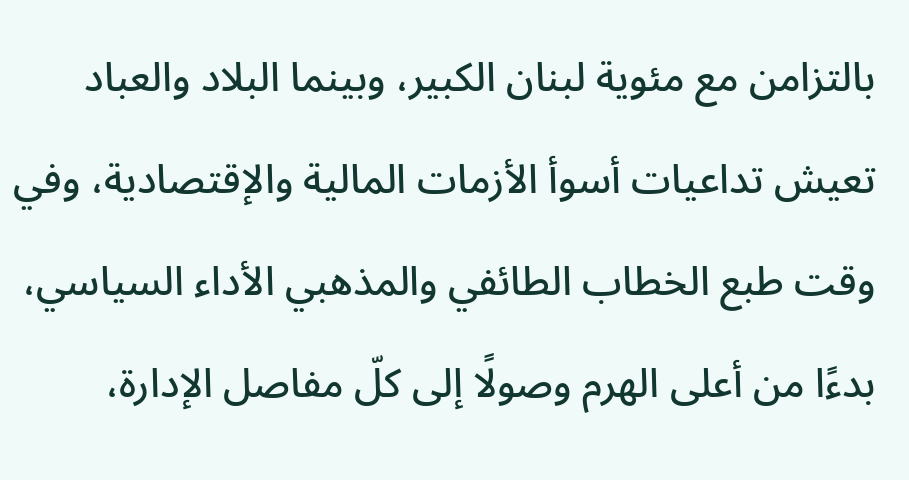بالتزامن مع مئوية لبنان الكبير، وبينما البلاد والعباد تعيش تداعيات أسوأ الأزمات المالية والإقتصادية، وفي وقت طبع الخطاب الطائفي والمذهبي الأداء السياسي، بدءًا من أعلى الهرم وصولًا إلى كلّ مفاصل الإدارة،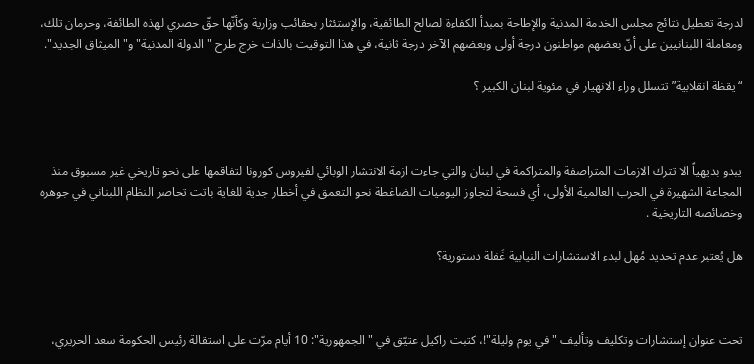لدرجة تعطيل نتائج مجلس الخدمة المدنية والإطاحة بمبدأ الكفاءة لصالح الطائفية، والإستئثار بحقائب وزارية وكأنّها حقّ حصري لهذه الطائفة، وحرمان تلك، ومعاملة اللبنانيين على أنّ بعضهم مواطنون درجة أولى وبعضهم الآخر درجة ثانية، في هذا التوقيت بالذات خرج طرح "الدولة المدنية" و"الميثاق الجديد".

“يقظة انقلابية” تتسلل وراء الانهيار في مئوية لبنان الكبير ؟



يبدو بديهياً الا تترك الازمات المتراصفة والمتراكمة في لبنان والتي جاءت ازمة الانتشار الوبائي لفيروس كورونا لتفاقمها على نحو تاريخي غير مسبوق منذ المجاعة الشهيرة في الحرب العالمية الأولى، أي فسحة لتجاوز اليوميات الضاغطة نحو التعمق في أخطار جدية للغاية باتت تحاصر النظام اللبناني في جوهره وخصائصه التاريخية .

هل يُعتبر عدم تحديد مُهل لبدء الاستشارات النيابية غَفلة دستورية؟



تحت عنوان إستشارات وتكليف وتأليف "في يوم وليلة"!، كتبت راكيل عتيّق في "الجمهورية": 10 أيام مرّت على استقالة رئيس الحكومة سعد الحريري،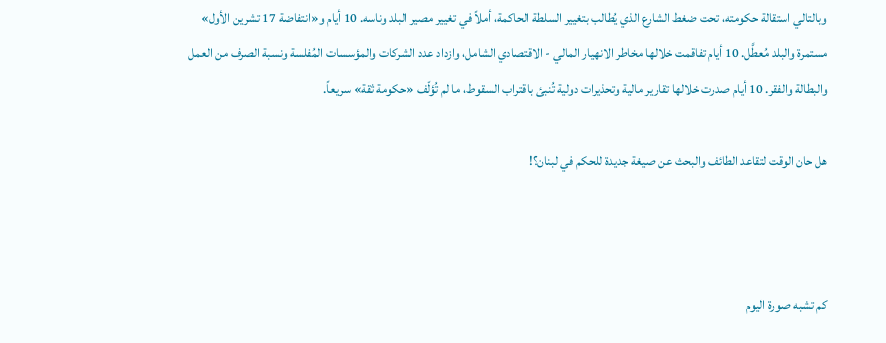وبالتالي استقالة حكومته، تحت ضغط الشارع الذي يُطالب بتغيير السلطة الحاكمة، أملاً في تغيير مصير البلد وناسه. 10 أيام و«انتفاضة 17 تشرين الأول» مستمرة والبلد مُعطَّل. 10 أيام تفاقمت خلالها مخاطر الانهيار المالي - الاقتصادي الشامل، وازداد عدد الشركات والمؤسسات المُفلسة ونسبة الصرف من العمل والبطالة والفقر. 10 أيام صدرت خلالها تقارير مالية وتحذيرات دولية تُنبئ باقتراب السقوط، ما لم تُؤلّف «حكومة ثقة» سريعاً.

هل حان الوقت لتقاعد الطائف والبحث عن صيغة جديدة للحكم في لبنان؟!



كم تشبه صورة اليوم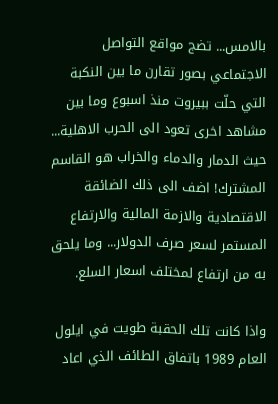بالامس... تضج مواقع التواصل الاجتماعي بصور تقارن ما بين النكبة التي حلّت ببيروت منذ اسبوع وما بين مشاهد اخرى تعود الى الحرب الاهلية... حيث الدمار والدماء والخراب هو القاسم المشترك! اضف الى ذلك الضائقة الاقتصادية والازمة المالية والارتفاع المستمر لسعر صرف الدولار... وما يلحق به من ارتفاع لمختلف اسعار السلع.

واذا كانت تلك الحقبة طويت في ايلول العام 1989 باتفاق الطائف الذي اعاد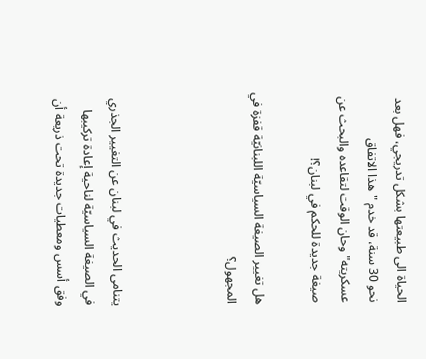الحياة الى طبيعتها بشكل تدريجي، فهل بعد نحو 30 سنة، قد خدم "هذا الاتفاق عسكريته" وحان الوقت لتقاعده والبحث عن صيغة جديدة للحكم في لبنان؟!

هل تغيير الصيغة السياسيّة اللبنانيّة قفزة في المجهول؟



يتنامى الحديث في لبنان عن التغيير الجذري في الصيغة السياسيّة لناحية إعادة تركيبها وفق أسس ومعطيات جديدة تحت ذريعة أن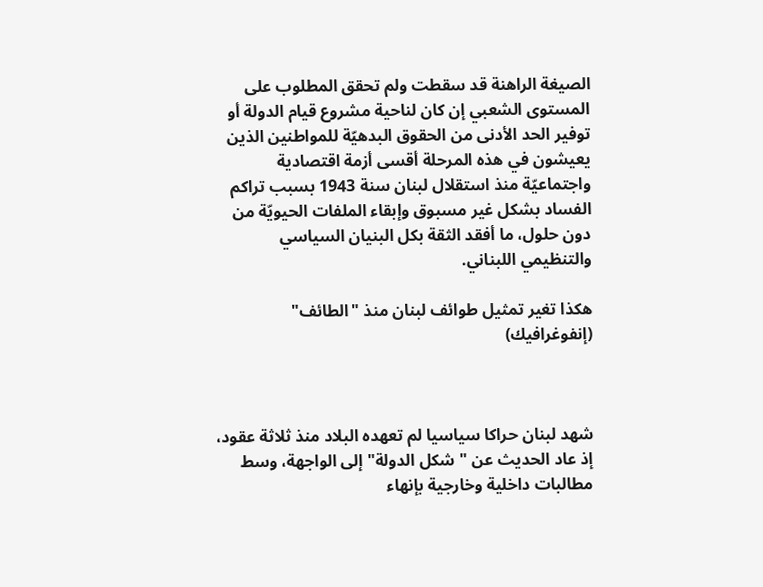الصيغة الراهنة قد سقطت ولم تحقق المطلوب على المستوى الشعبي إن كان لناحية مشروع قيام الدولة أو توفير الحد الأدنى من الحقوق البدهيّة للمواطنين الذين يعيشون في هذه المرحلة أقسى أزمة اقتصادية واجتماعيّة منذ استقلال لبنان سنة 1943 بسبب تراكم الفساد بشكل غير مسبوق وإبقاء الملفات الحيويّة من دون حلول، ما أفقد الثقة بكل البنيان السياسي والتنظيمي اللبناني.

هكذا تغير تمثيل طوائف لبنان منذ "الطائف" (إنفوغرافيك)



شهد لبنان حراكا سياسيا لم تعهده البلاد منذ ثلاثة عقود، إذ عاد الحديث عن "شكل الدولة" إلى الواجهة، وسط مطالبات داخلية وخارجية بإنهاء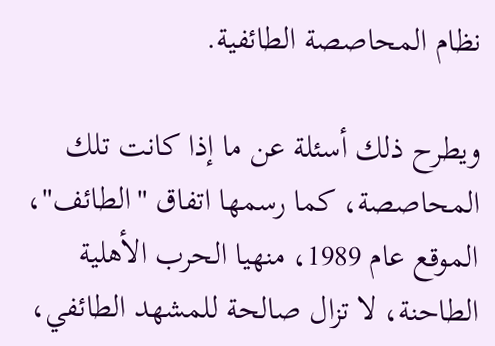نظام المحاصصة الطائفية.

ويطرح ذلك أسئلة عن ما إذا كانت تلك المحاصصة، كما رسمها اتفاق "الطائف"، الموقع عام 1989، منهيا الحرب الأهلية الطاحنة، لا تزال صالحة للمشهد الطائفي،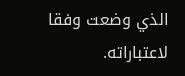الذي وضعت وفقا لاعتباراته.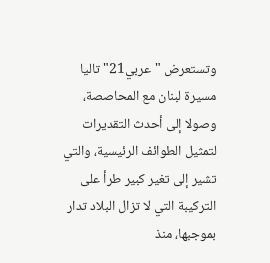وتستعرض "عربي21" تاليا مسيرة لبنان مع المحاصصة، وصولا إلى أحدث التقديرات لتمثيل الطوائف الرئيسية، والتي تشير إلى تغير كبير طرأ على التركيبة التي لا تزال البلاد تدار بموجبها، منذ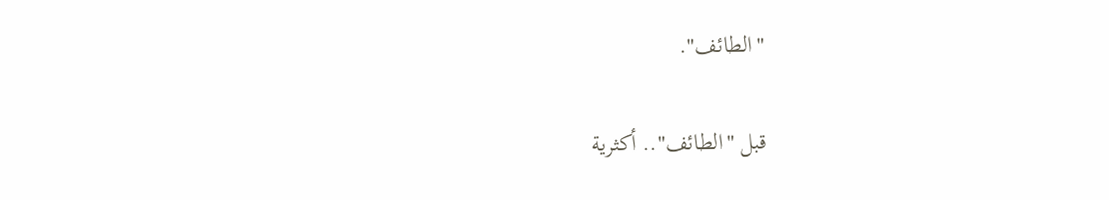"الطائف".

قبل "الطائف".. أكثرية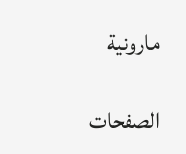مارونية

الصفحات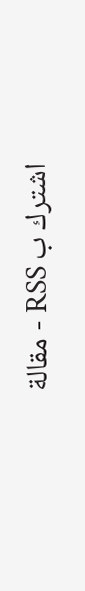اشترك ب RSS - مقالة